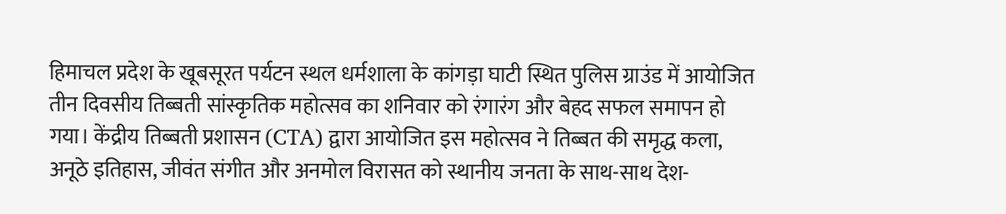हिमाचल प्रदेश के खूबसूरत पर्यटन स्थल धर्मशाला के कांगड़ा घाटी स्थित पुलिस ग्राउंड में आयोजित तीन दिवसीय तिब्बती सांस्कृतिक महोत्सव का शनिवार को रंगारंग और बेहद सफल समापन हो गया। केंद्रीय तिब्बती प्रशासन (CTA) द्वारा आयोजित इस महोत्सव ने तिब्बत की समृद्ध कला, अनूठे इतिहास, जीवंत संगीत और अनमोल विरासत को स्थानीय जनता के साथ-साथ देश-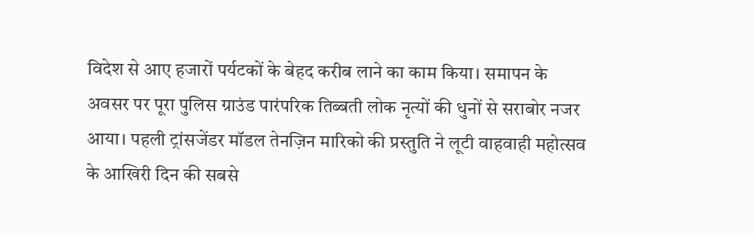विदेश से आए हजारों पर्यटकों के बेहद करीब लाने का काम किया। समापन के अवसर पर पूरा पुलिस ग्राउंड पारंपरिक तिब्बती लोक नृत्यों की धुनों से सराबोर नजर आया। पहली ट्रांसजेंडर मॉडल तेनज़िन मारिको की प्रस्तुति ने लूटी वाहवाही महोत्सव के आखिरी दिन की सबसे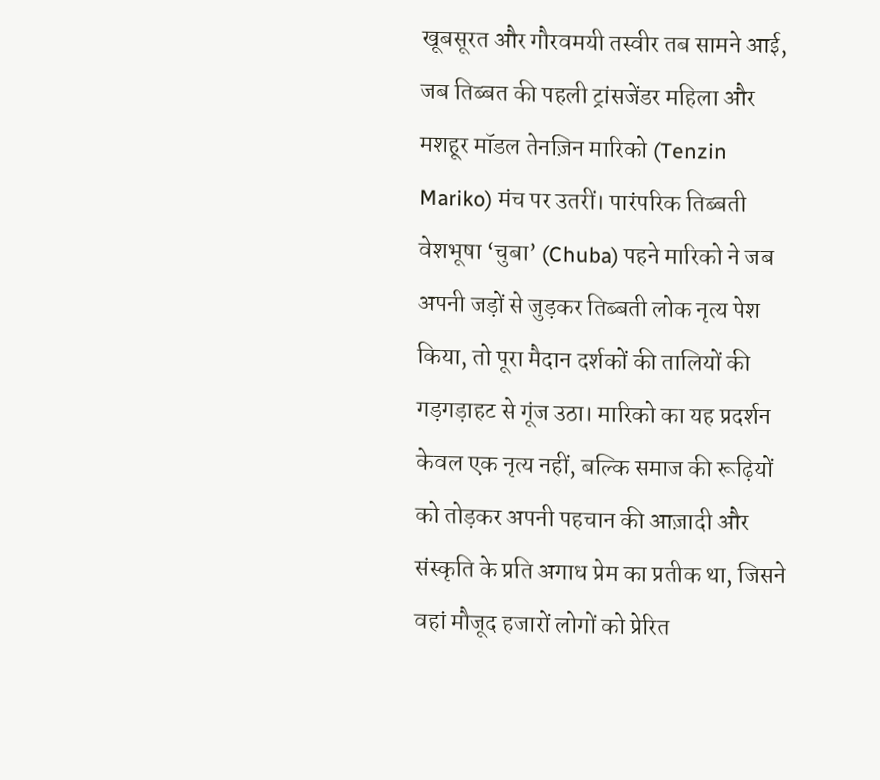खूबसूरत और गौरवमयी तस्वीर तब सामने आई, जब तिब्बत की पहली ट्रांसजेंडर महिला और मशहूर मॉडल तेनज़िन मारिको (Tenzin Mariko) मंच पर उतरीं। पारंपरिक तिब्बती वेशभूषा ‘चुबा’ (Chuba) पहने मारिको ने जब अपनी जड़ों से जुड़कर तिब्बती लोक नृत्य पेश किया, तो पूरा मैदान दर्शकों की तालियों की गड़गड़ाहट से गूंज उठा। मारिको का यह प्रदर्शन केवल एक नृत्य नहीं, बल्कि समाज की रूढ़ियों को तोड़कर अपनी पहचान की आज़ादी और संस्कृति के प्रति अगाध प्रेम का प्रतीक था, जिसने वहां मौजूद हजारों लोगों को प्रेरित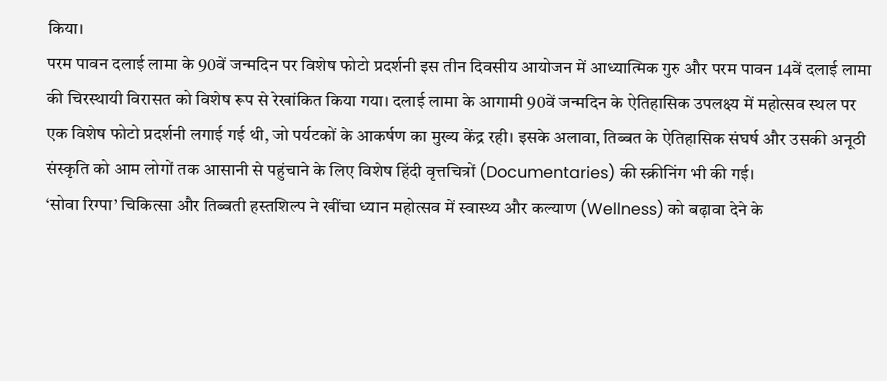किया।
परम पावन दलाई लामा के 90वें जन्मदिन पर विशेष फोटो प्रदर्शनी इस तीन दिवसीय आयोजन में आध्यात्मिक गुरु और परम पावन 14वें दलाई लामा की चिरस्थायी विरासत को विशेष रूप से रेखांकित किया गया। दलाई लामा के आगामी 90वें जन्मदिन के ऐतिहासिक उपलक्ष्य में महोत्सव स्थल पर एक विशेष फोटो प्रदर्शनी लगाई गई थी, जो पर्यटकों के आकर्षण का मुख्य केंद्र रही। इसके अलावा, तिब्बत के ऐतिहासिक संघर्ष और उसकी अनूठी संस्कृति को आम लोगों तक आसानी से पहुंचाने के लिए विशेष हिंदी वृत्तचित्रों (Documentaries) की स्क्रीनिंग भी की गई।
‘सोवा रिग्पा’ चिकित्सा और तिब्बती हस्तशिल्प ने खींचा ध्यान महोत्सव में स्वास्थ्य और कल्याण (Wellness) को बढ़ावा देने के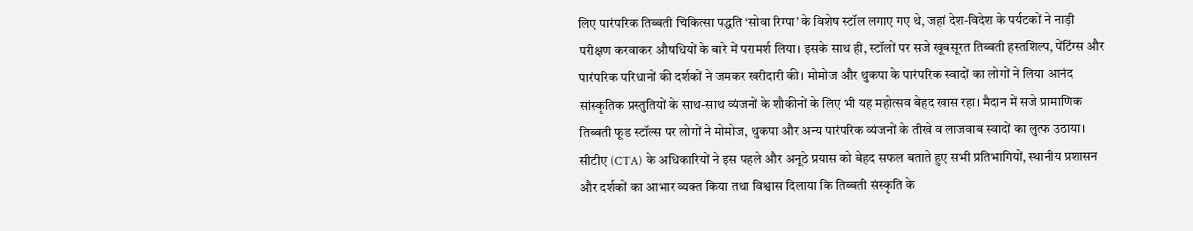लिए पारंपरिक तिब्बती चिकित्सा पद्धति ‘सोवा रिग्पा’ के विशेष स्टॉल लगाए गए थे, जहां देश-विदेश के पर्यटकों ने नाड़ी परीक्षण करवाकर औषधियों के बारे में परामर्श लिया। इसके साथ ही, स्टॉलों पर सजे खूबसूरत तिब्बती हस्तशिल्प, पेंटिंग्स और पारंपरिक परिधानों की दर्शकों ने जमकर खरीदारी की। मोमोज और थुकपा के पारंपरिक स्वादों का लोगों ने लिया आनंद सांस्कृतिक प्रस्तुतियों के साथ-साथ व्यंजनों के शौकीनों के लिए भी यह महोत्सव बेहद खास रहा। मैदान में सजे प्रामाणिक तिब्बती फूड स्टॉल्स पर लोगों ने मोमोज, थुकपा और अन्य पारंपरिक व्यंजनों के तीखे व लाजवाब स्वादों का लुत्फ उठाया।
सीटीए (CTA) के अधिकारियों ने इस पहले और अनूठे प्रयास को बेहद सफल बताते हुए सभी प्रतिभागियों, स्थानीय प्रशासन और दर्शकों का आभार व्यक्त किया तथा विश्वास दिलाया कि तिब्बती संस्कृति के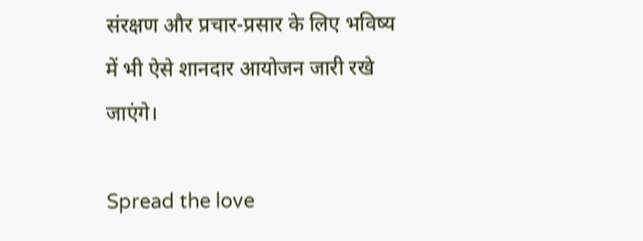संरक्षण और प्रचार-प्रसार के लिए भविष्य में भी ऐसे शानदार आयोजन जारी रखे जाएंगे।

Spread the love